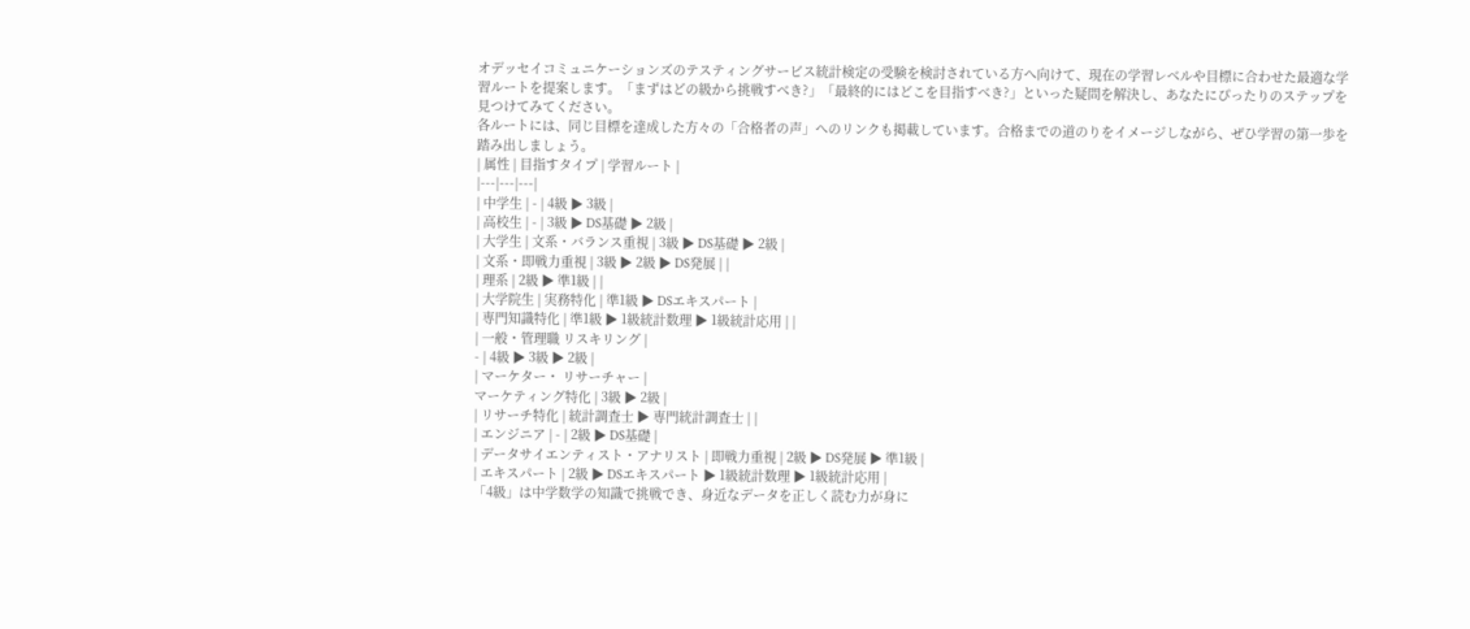オデッセイコミュニケーションズのテスティングサービス統計検定の受験を検討されている方へ向けて、現在の学習レベルや目標に合わせた最適な学習ルートを提案します。「まずはどの級から挑戦すべき?」「最終的にはどこを目指すべき?」といった疑問を解決し、あなたにぴったりのステップを見つけてみてください。
各ルートには、同じ目標を達成した方々の「合格者の声」へのリンクも掲載しています。合格までの道のりをイメージしながら、ぜひ学習の第一歩を踏み出しましょう。
| 属性 | 目指すタイプ | 学習ルート |
|---|---|---|
| 中学生 | - | 4級 ▶ 3級 |
| 高校生 | - | 3級 ▶ DS基礎 ▶ 2級 |
| 大学生 | 文系・バランス重視 | 3級 ▶ DS基礎 ▶ 2級 |
| 文系・即戦力重視 | 3級 ▶ 2級 ▶ DS発展 | |
| 理系 | 2級 ▶ 準1級 | |
| 大学院生 | 実務特化 | 準1級 ▶ DSエキスパート |
| 専門知識特化 | 準1級 ▶ 1級統計数理 ▶ 1級統計応用 | |
| 一般・管理職 リスキリング |
- | 4級 ▶ 3級 ▶ 2級 |
| マーケター・ リサーチャー |
マーケティング特化 | 3級 ▶ 2級 |
| リサーチ特化 | 統計調査士 ▶ 専門統計調査士 | |
| エンジニア | - | 2級 ▶ DS基礎 |
| データサイエンティスト・アナリスト | 即戦力重視 | 2級 ▶ DS発展 ▶ 準1級 |
| エキスパート | 2級 ▶ DSエキスパート ▶ 1級統計数理 ▶ 1級統計応用 |
「4級」は中学数学の知識で挑戦でき、身近なデータを正しく読む力が身に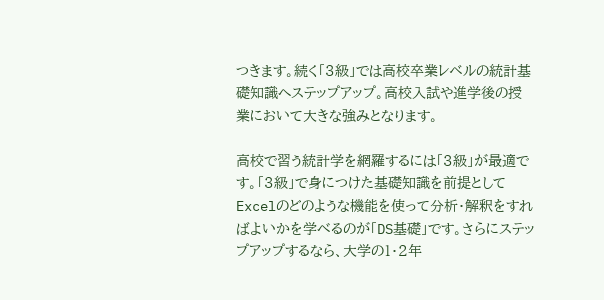つきます。続く「3級」では高校卒業レベルの統計基礎知識へステップアップ。高校入試や進学後の授業において大きな強みとなります。

高校で習う統計学を網羅するには「3級」が最適です。「3級」で身につけた基礎知識を前提としてExcelのどのような機能を使って分析・解釈をすればよいかを学べるのが「DS基礎」です。さらにステップアップするなら、大学の1・2年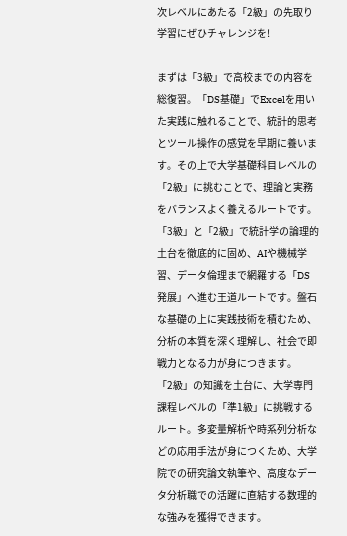次レベルにあたる「2級」の先取り学習にぜひチャレンジを!

まずは「3級」で高校までの内容を総復習。「DS基礎」でExcelを用いた実践に触れることで、統計的思考とツール操作の感覚を早期に養います。その上で大学基礎科目レベルの「2級」に挑むことで、理論と実務をバランスよく養えるルートです。
「3級」と「2級」で統計学の論理的土台を徹底的に固め、AIや機械学習、データ倫理まで網羅する「DS発展」へ進む王道ルートです。盤石な基礎の上に実践技術を積むため、分析の本質を深く理解し、社会で即戦力となる力が身につきます。
「2級」の知識を土台に、大学専門課程レベルの「準1級」に挑戦するルート。多変量解析や時系列分析などの応用手法が身につくため、大学院での研究論文執筆や、高度なデータ分析職での活躍に直結する数理的な強みを獲得できます。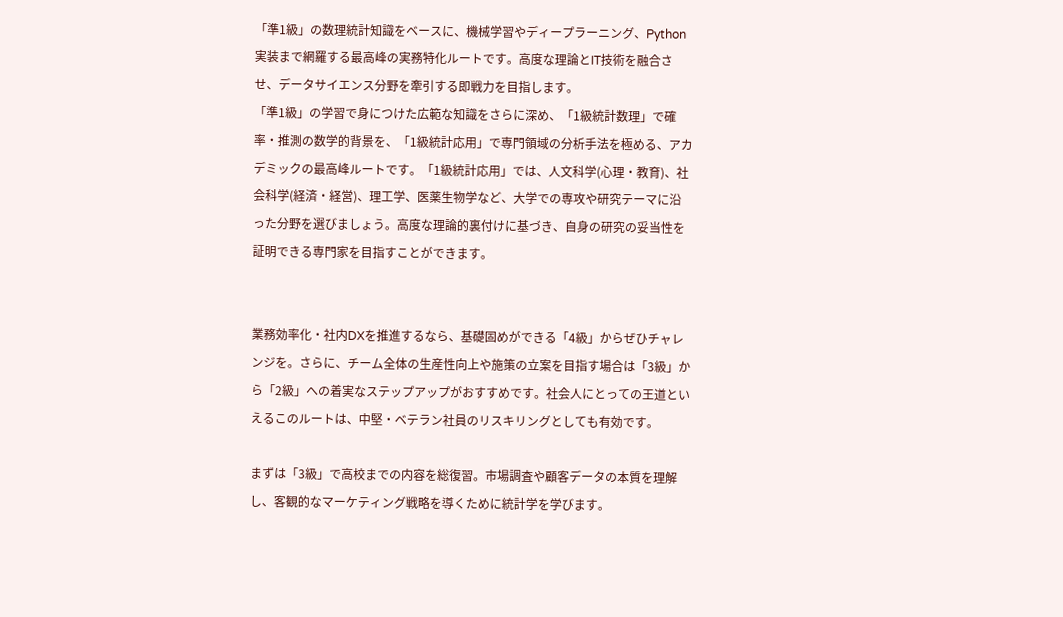「準1級」の数理統計知識をベースに、機械学習やディープラーニング、Python実装まで網羅する最高峰の実務特化ルートです。高度な理論とIT技術を融合させ、データサイエンス分野を牽引する即戦力を目指します。
「準1級」の学習で身につけた広範な知識をさらに深め、「1級統計数理」で確率・推測の数学的背景を、「1級統計応用」で専門領域の分析手法を極める、アカデミックの最高峰ルートです。「1級統計応用」では、人文科学(心理・教育)、社会科学(経済・経営)、理工学、医薬生物学など、大学での専攻や研究テーマに沿った分野を選びましょう。高度な理論的裏付けに基づき、自身の研究の妥当性を証明できる専門家を目指すことができます。


業務効率化・社内DXを推進するなら、基礎固めができる「4級」からぜひチャレンジを。さらに、チーム全体の生産性向上や施策の立案を目指す場合は「3級」から「2級」への着実なステップアップがおすすめです。社会人にとっての王道といえるこのルートは、中堅・ベテラン社員のリスキリングとしても有効です。

まずは「3級」で高校までの内容を総復習。市場調査や顧客データの本質を理解し、客観的なマーケティング戦略を導くために統計学を学びます。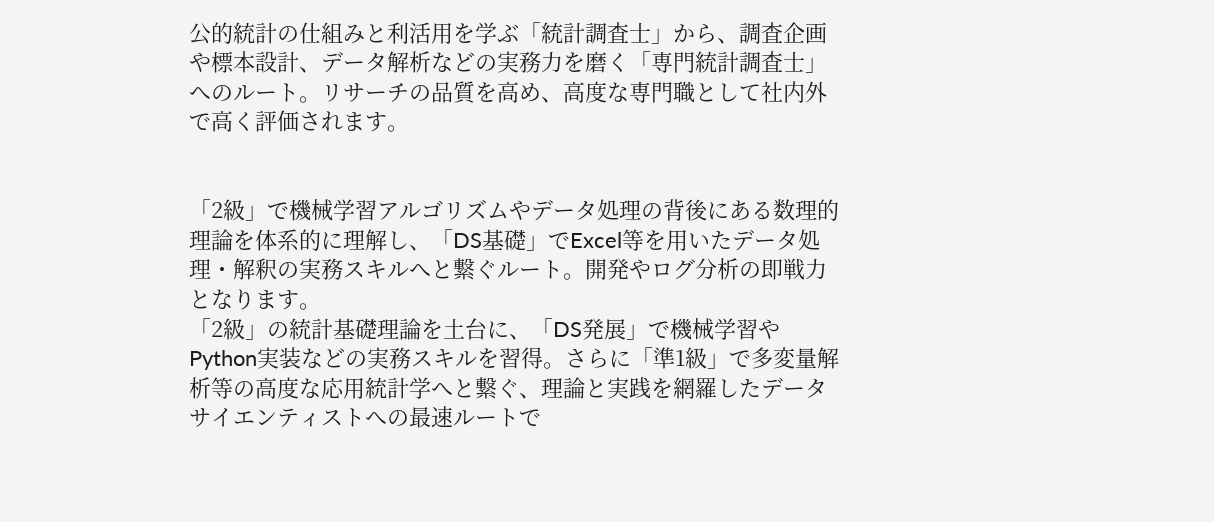公的統計の仕組みと利活用を学ぶ「統計調査士」から、調査企画や標本設計、データ解析などの実務力を磨く「専門統計調査士」へのルート。リサーチの品質を高め、高度な専門職として社内外で高く評価されます。


「2級」で機械学習アルゴリズムやデータ処理の背後にある数理的理論を体系的に理解し、「DS基礎」でExcel等を用いたデータ処理・解釈の実務スキルへと繋ぐルート。開発やログ分析の即戦力となります。
「2級」の統計基礎理論を土台に、「DS発展」で機械学習やPython実装などの実務スキルを習得。さらに「準1級」で多変量解析等の高度な応用統計学へと繋ぐ、理論と実践を網羅したデータサイエンティストへの最速ルートで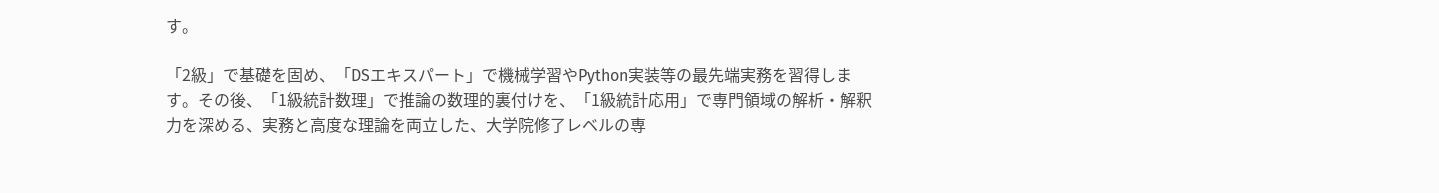す。

「2級」で基礎を固め、「DSエキスパート」で機械学習やPython実装等の最先端実務を習得します。その後、「1級統計数理」で推論の数理的裏付けを、「1級統計応用」で専門領域の解析・解釈力を深める、実務と高度な理論を両立した、大学院修了レベルの専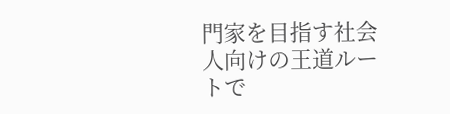門家を目指す社会人向けの王道ルートで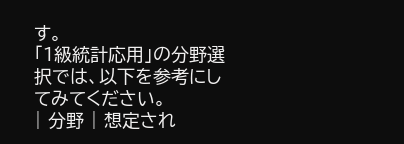す。
「1級統計応用」の分野選択では、以下を参考にしてみてください。
| 分野 | 想定され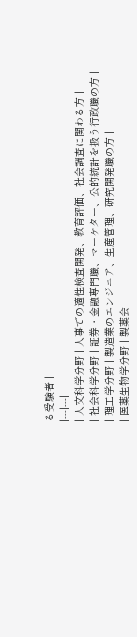る受験者 |
|---|---|
| 人文科学分野 | 人事での適性検査開発、教育評価、社会調査に関わる方 |
| 社会科学分野 | 証券・金融専門職、マーケター、公的統計を扱う行政職の方 |
| 理工学分野 | 製造業のエンジニア、生産管理、研究開発職の方 |
| 医薬生物学分野 | 製薬会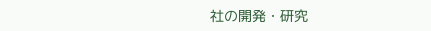社の開発・研究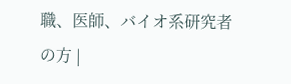職、医師、バイオ系研究者の方 |